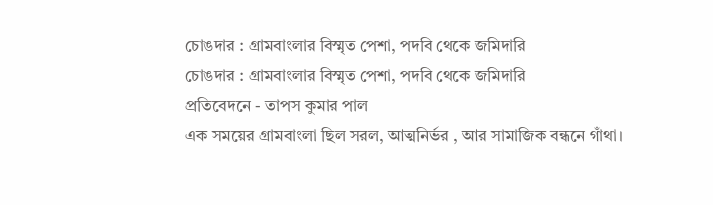চোঙদার : গ্রামবাংলার বিস্মৃত পেশা, পদবি থেকে জমিদারি
চোঙদার : গ্রামবাংলার বিস্মৃত পেশা, পদবি থেকে জমিদারি
প্রতিবেদনে - তাপস কুমার পাল
এক সময়ের গ্রামবাংলা ছিল সরল, আত্মনির্ভর , আর সামাজিক বন্ধনে গাঁথা।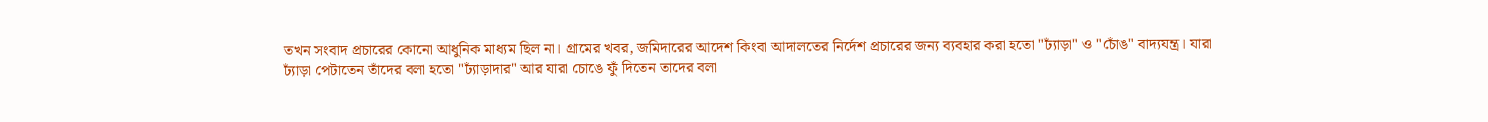তখন সংবাদ প্রচারের কোনো আধুনিক মাধ্যম ছিল না। গ্রামের খবর, জমিদারের আদেশ কিংবা আদালতের নির্দেশ প্রচারের জন্য ব্যবহার করা হতো "ঢ্যাঁড়া" ও "চোঁঙ" বাদ্যযন্ত্র। যারা ঢ্যাঁড়া পেটাতেন তাঁদের বলা হতো "ঢ্যাঁড়াদার" আর যারা চোঙে ফুঁ দিতেন তাদের বলা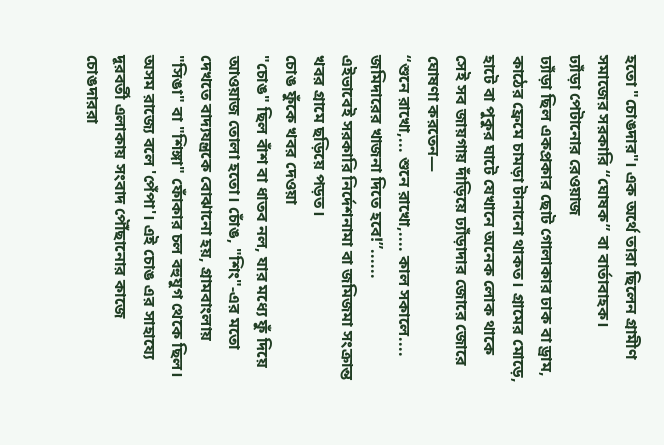হতো "চোঙদার"। এক অর্থে তারা ছিলেন গ্রামীণ সমাজের সরকারি “ঘোষক” বা বার্তাবাহক।
ঢ্যাঁড়া পেটানোর রেওয়াজ
ঢ্যাঁড়া ছিল একপ্রকার ছোট গোলাকার ঢাক বা ড্রাম, কাঠের ফ্রেমে চামড়া টানানো থাকত। গ্রামের মোড়ে, হাটে বা পুকুর ঘাটে যেখানে অনেক লোক থাকে সেই সব জায়গায় দাঁড়িয়ে ঢ্যাঁড়াদার জোরে জোরে ঘোষণা করতেন—
“শুনে রাখো,... শুনে রাখো,.... কাল সকালে.... জমিদারের খাজনা দিতে হবে!”......
এইভাবেই সরকারি নির্দেশনামা বা জমিজমা সংক্রান্ত খবর গ্রামে ছড়িয়ে পড়ত।
চোঙ ফুঁকে খবর দেওয়া
"চোঙ" ছিল বাঁশ বা ধাতব নল, যার মধ্যে ফুঁ দিয়ে আওয়াজ তোলা হতো। চোঁঙ, "শিং"-এর মতো দেখতে বাদ্যযন্ত্রকে বোঝানো হয়, গ্রামবাংলায় "সিঙা" বা "শিঙ্গা" ফোঁকার চল বহুযুগ থেকে ছিল। অসম রাজ্যে বলে 'পেঁপা'। এই চোঙ এর সাহায্যে দূরবর্তী এলাকায় সংবাদ পৌঁছানোর কাজে চোঙদাররা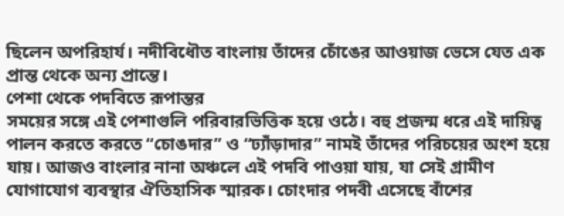ছিলেন অপরিহার্য। নদীবিধৌত বাংলায় তাঁদের চোঁঙের আওয়াজ ভেসে যেত এক প্রান্ত থেকে অন্য প্রান্তে।
পেশা থেকে পদবিতে রূপান্তর
সময়ের সঙ্গে এই পেশাগুলি পরিবারভিত্তিক হয়ে ওঠে। বহু প্রজন্ম ধরে এই দায়িত্ব পালন করতে করতে “চোঙদার” ও “ঢ্যাঁড়াদার” নামই তাঁদের পরিচয়ের অংশ হয়ে যায়। আজও বাংলার নানা অঞ্চলে এই পদবি পাওয়া যায়, যা সেই গ্রামীণ যোগাযোগ ব্যবস্থার ঐতিহাসিক স্মারক। চোংদার পদবী এসেছে বাঁশের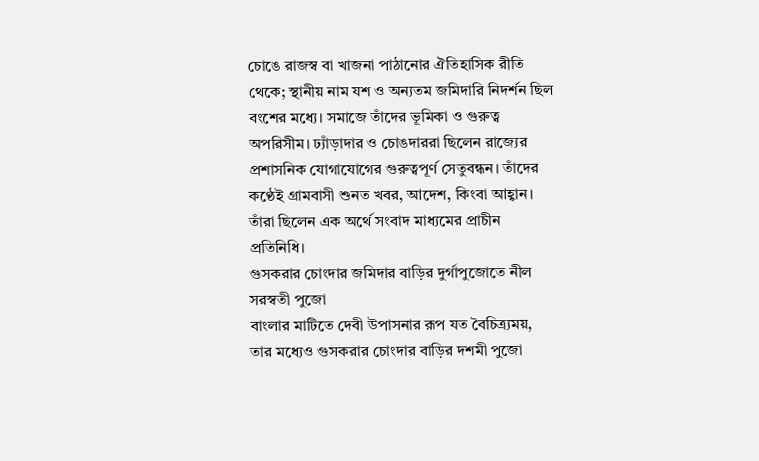চোঙে রাজস্ব বা খাজনা পাঠানোর ঐতিহাসিক রীতি থেকে; স্থানীয় নাম যশ ও অন্যতম জমিদারি নিদর্শন ছিল বংশের মধ্যে। সমাজে তাঁদের ভূমিকা ও গুরুত্ব অপরিসীম। ঢ্যাঁড়াদার ও চোঙদাররা ছিলেন রাজ্যের প্রশাসনিক যোগাযোগের গুরুত্বপূর্ণ সেতুবন্ধন। তাঁদের কণ্ঠেই গ্রামবাসী শুনত খবর, আদেশ, কিংবা আহ্বান। তাঁরা ছিলেন এক অর্থে সংবাদ মাধ্যমের প্রাচীন প্রতিনিধি।
গুসকরার চোংদার জমিদার বাড়ির দুর্গাপুজোতে নীল সরস্বতী পুজো
বাংলার মাটিতে দেবী উপাসনার রূপ যত বৈচিত্র্যময়, তার মধ্যেও গুসকরার চোংদার বাড়ির দশমী পুজো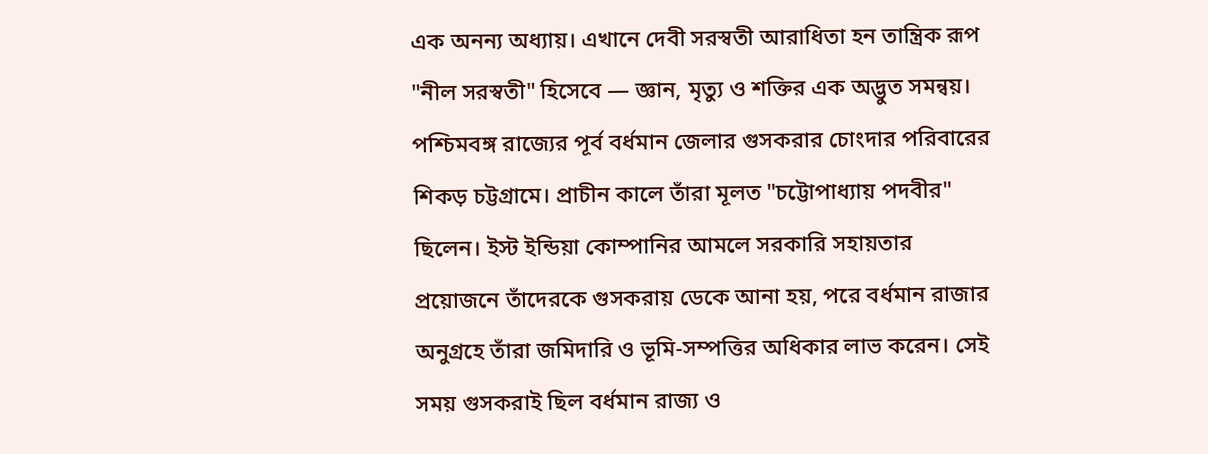এক অনন্য অধ্যায়। এখানে দেবী সরস্বতী আরাধিতা হন তান্ত্রিক রূপ "নীল সরস্বতী" হিসেবে — জ্ঞান, মৃত্যু ও শক্তির এক অদ্ভুত সমন্বয়।
পশ্চিমবঙ্গ রাজ্যের পূর্ব বর্ধমান জেলার গুসকরার চোংদার পরিবারের শিকড় চট্টগ্রামে। প্রাচীন কালে তাঁরা মূলত "চট্টোপাধ্যায় পদবীর" ছিলেন। ইস্ট ইন্ডিয়া কোম্পানির আমলে সরকারি সহায়তার প্রয়োজনে তাঁদেরকে গুসকরায় ডেকে আনা হয়, পরে বর্ধমান রাজার অনুগ্রহে তাঁরা জমিদারি ও ভূমি-সম্পত্তির অধিকার লাভ করেন। সেই সময় গুসকরাই ছিল বর্ধমান রাজ্য ও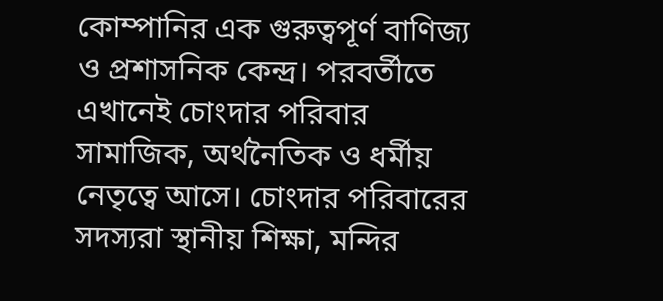কোম্পানির এক গুরুত্বপূর্ণ বাণিজ্য ও প্রশাসনিক কেন্দ্র। পরবর্তীতে এখানেই চোংদার পরিবার সামাজিক, অর্থনৈতিক ও ধর্মীয় নেতৃত্বে আসে। চোংদার পরিবারের সদস্যরা স্থানীয় শিক্ষা, মন্দির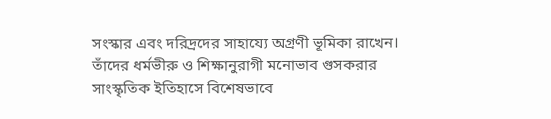সংস্কার এবং দরিদ্রদের সাহায্যে অগ্রণী ভূমিকা রাখেন। তাঁদের ধর্মভীরু ও শিক্ষানুরাগী মনোভাব গুসকরার সাংস্কৃতিক ইতিহাসে বিশেষভাবে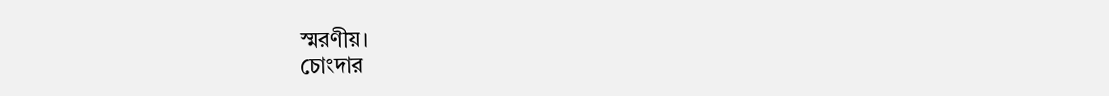স্মরণীয়।
চোংদার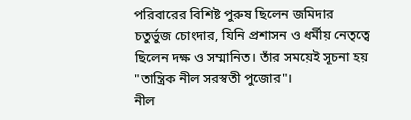পরিবারের বিশিষ্ট পুরুষ ছিলেন জমিদার চতুর্ভুজ চোংদার, যিনি প্রশাসন ও ধর্মীয় নেতৃত্বে ছিলেন দক্ষ ও সম্মানিত। তাঁর সময়েই সূচনা হয় "তান্ত্রিক নীল সরস্বতী পুজোর"।
নীল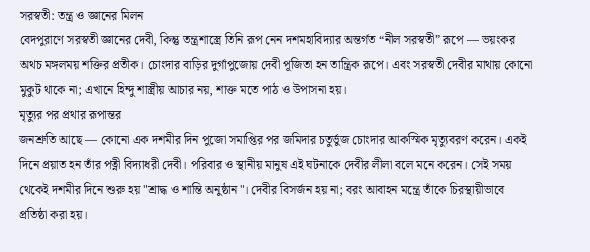সরস্বতী: তন্ত্র ও জ্ঞানের মিলন
বেদপুরাণে সরস্বতী জ্ঞানের দেবী, কিন্তু তন্ত্রশাস্ত্রে তিনি রূপ নেন দশমহাবিদ্যার অন্তর্গত “নীল সরস্বতী” রূপে — ভয়ংকর অথচ মঙ্গলময় শক্তির প্রতীক। চোংদার বাড়ির দুর্গাপুজোয় দেবী পূজিতা হন তান্ত্রিক রূপে। এবং সরস্বতী দেবীর মাথায় কোনো মুকুট থাকে না; এখানে হিন্দু শাস্ত্রীয় আচার নয়, শাক্ত মতে পাঠ ও উপাসনা হয়।
মৃত্যুর পর প্রথার রূপান্তর
জনশ্রুতি আছে — কোনো এক দশমীর দিন পুজো সমাপ্তির পর জমিদার চতুর্ভুজ চোংদার আকস্মিক মৃত্যুবরণ করেন। একই দিনে প্রয়াত হন তাঁর পত্নী বিদ্যাধরী দেবী। পরিবার ও স্থানীয় মানুষ এই ঘটনাকে দেবীর লীলা বলে মনে করেন। সেই সময় থেকেই দশমীর দিনে শুরু হয় "শ্রাদ্ধ ও শান্তি অনুষ্ঠান"। দেবীর বিসর্জন হয় না; বরং আবাহন মন্ত্রে তাঁকে চিরস্থায়ীভাবে প্রতিষ্ঠা করা হয়।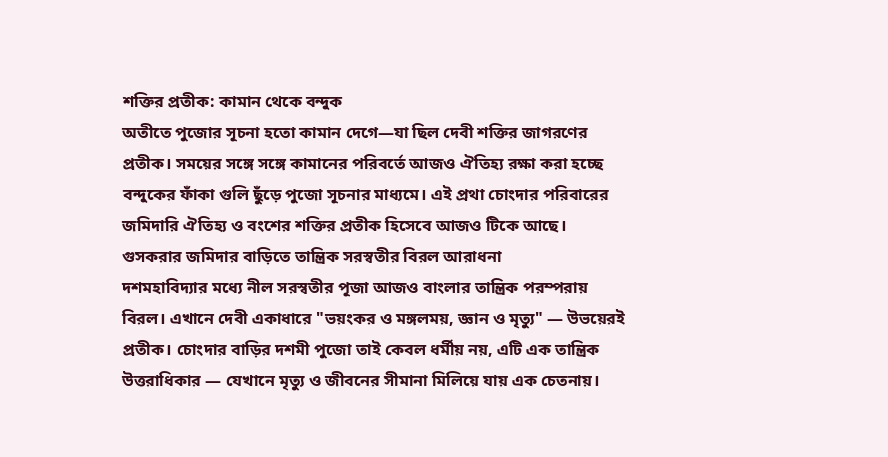শক্তির প্রতীক: কামান থেকে বন্দুক
অতীতে পুজোর সূচনা হতো কামান দেগে—যা ছিল দেবী শক্তির জাগরণের প্রতীক। সময়ের সঙ্গে সঙ্গে কামানের পরিবর্তে আজও ঐতিহ্য রক্ষা করা হচ্ছে বন্দুকের ফাঁকা গুলি ছুঁড়ে পুজো সূচনার মাধ্যমে। এই প্রথা চোংদার পরিবারের জমিদারি ঐতিহ্য ও বংশের শক্তির প্রতীক হিসেবে আজও টিকে আছে।
গুসকরার জমিদার বাড়িতে তান্ত্রিক সরস্বতীর বিরল আরাধনা
দশমহাবিদ্যার মধ্যে নীল সরস্বতীর পূজা আজও বাংলার তান্ত্রিক পরম্পরায় বিরল। এখানে দেবী একাধারে "ভয়ংকর ও মঙ্গলময়, জ্ঞান ও মৃত্যু" — উভয়েরই প্রতীক। চোংদার বাড়ির দশমী পুজো তাই কেবল ধর্মীয় নয়, এটি এক তান্ত্রিক উত্তরাধিকার — যেখানে মৃত্যু ও জীবনের সীমানা মিলিয়ে যায় এক চেতনায়।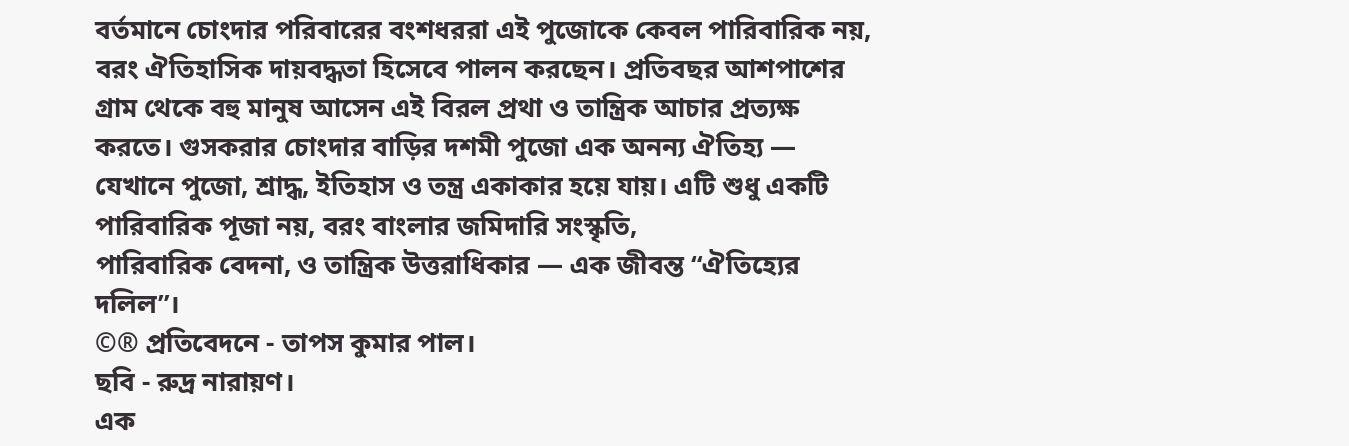বর্তমানে চোংদার পরিবারের বংশধররা এই পুজোকে কেবল পারিবারিক নয়, বরং ঐতিহাসিক দায়বদ্ধতা হিসেবে পালন করছেন। প্রতিবছর আশপাশের গ্রাম থেকে বহু মানুষ আসেন এই বিরল প্রথা ও তান্ত্রিক আচার প্রত্যক্ষ করতে। গুসকরার চোংদার বাড়ির দশমী পুজো এক অনন্য ঐতিহ্য — যেখানে পুজো, শ্রাদ্ধ, ইতিহাস ও তন্ত্র একাকার হয়ে যায়। এটি শুধু একটি পারিবারিক পূজা নয়, বরং বাংলার জমিদারি সংস্কৃতি,
পারিবারিক বেদনা, ও তান্ত্রিক উত্তরাধিকার — এক জীবন্ত “ঐতিহ্যের দলিল”।
©® প্রতিবেদনে - তাপস কুমার পাল।
ছবি - রুদ্র নারায়ণ।
এক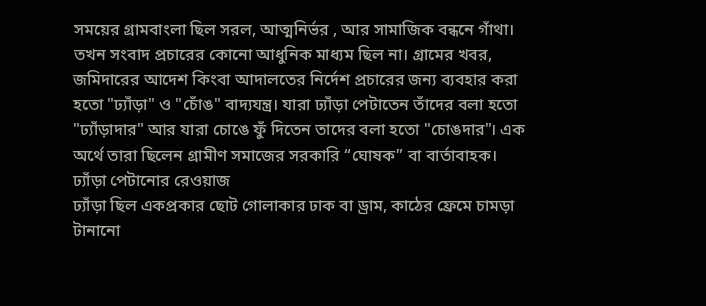সময়ের গ্রামবাংলা ছিল সরল, আত্মনির্ভর , আর সামাজিক বন্ধনে গাঁথা। তখন সংবাদ প্রচারের কোনো আধুনিক মাধ্যম ছিল না। গ্রামের খবর, জমিদারের আদেশ কিংবা আদালতের নির্দেশ প্রচারের জন্য ব্যবহার করা হতো "ঢ্যাঁড়া" ও "চোঁঙ" বাদ্যযন্ত্র। যারা ঢ্যাঁড়া পেটাতেন তাঁদের বলা হতো "ঢ্যাঁড়াদার" আর যারা চোঙে ফুঁ দিতেন তাদের বলা হতো "চোঙদার"। এক অর্থে তারা ছিলেন গ্রামীণ সমাজের সরকারি “ঘোষক” বা বার্তাবাহক।
ঢ্যাঁড়া পেটানোর রেওয়াজ
ঢ্যাঁড়া ছিল একপ্রকার ছোট গোলাকার ঢাক বা ড্রাম, কাঠের ফ্রেমে চামড়া টানানো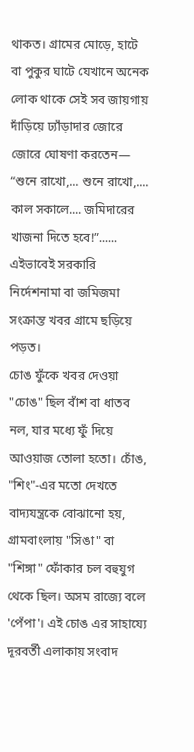থাকত। গ্রামের মোড়ে, হাটে বা পুকুর ঘাটে যেখানে অনেক লোক থাকে সেই সব জায়গায় দাঁড়িয়ে ঢ্যাঁড়াদার জোরে জোরে ঘোষণা করতেন—
“শুনে রাখো,... শুনে রাখো,.... কাল সকালে.... জমিদারের খাজনা দিতে হবে!”......
এইভাবেই সরকারি নির্দেশনামা বা জমিজমা সংক্রান্ত খবর গ্রামে ছড়িয়ে পড়ত।
চোঙ ফুঁকে খবর দেওয়া
"চোঙ" ছিল বাঁশ বা ধাতব নল, যার মধ্যে ফুঁ দিয়ে আওয়াজ তোলা হতো। চোঁঙ, "শিং"-এর মতো দেখতে বাদ্যযন্ত্রকে বোঝানো হয়, গ্রামবাংলায় "সিঙা" বা "শিঙ্গা" ফোঁকার চল বহুযুগ থেকে ছিল। অসম রাজ্যে বলে 'পেঁপা'। এই চোঙ এর সাহায্যে দূরবর্তী এলাকায় সংবাদ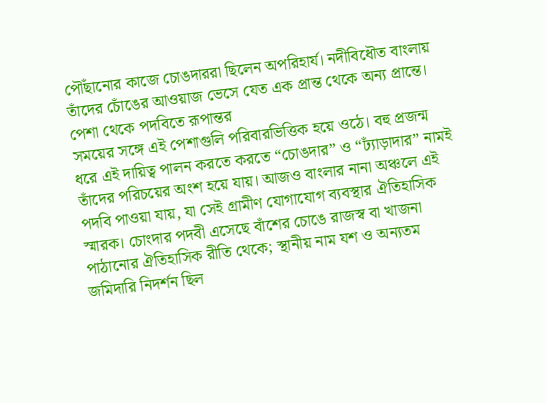পৌঁছানোর কাজে চোঙদাররা ছিলেন অপরিহার্য। নদীবিধৌত বাংলায় তাঁদের চোঁঙের আওয়াজ ভেসে যেত এক প্রান্ত থেকে অন্য প্রান্তে।
পেশা থেকে পদবিতে রূপান্তর
সময়ের সঙ্গে এই পেশাগুলি পরিবারভিত্তিক হয়ে ওঠে। বহু প্রজন্ম ধরে এই দায়িত্ব পালন করতে করতে “চোঙদার” ও “ঢ্যাঁড়াদার” নামই তাঁদের পরিচয়ের অংশ হয়ে যায়। আজও বাংলার নানা অঞ্চলে এই পদবি পাওয়া যায়, যা সেই গ্রামীণ যোগাযোগ ব্যবস্থার ঐতিহাসিক স্মারক। চোংদার পদবী এসেছে বাঁশের চোঙে রাজস্ব বা খাজনা পাঠানোর ঐতিহাসিক রীতি থেকে; স্থানীয় নাম যশ ও অন্যতম জমিদারি নিদর্শন ছিল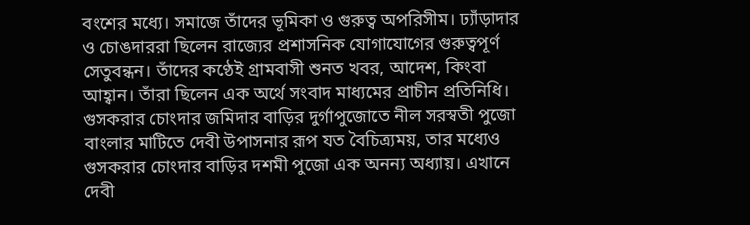বংশের মধ্যে। সমাজে তাঁদের ভূমিকা ও গুরুত্ব অপরিসীম। ঢ্যাঁড়াদার ও চোঙদাররা ছিলেন রাজ্যের প্রশাসনিক যোগাযোগের গুরুত্বপূর্ণ সেতুবন্ধন। তাঁদের কণ্ঠেই গ্রামবাসী শুনত খবর, আদেশ, কিংবা আহ্বান। তাঁরা ছিলেন এক অর্থে সংবাদ মাধ্যমের প্রাচীন প্রতিনিধি।
গুসকরার চোংদার জমিদার বাড়ির দুর্গাপুজোতে নীল সরস্বতী পুজো
বাংলার মাটিতে দেবী উপাসনার রূপ যত বৈচিত্র্যময়, তার মধ্যেও গুসকরার চোংদার বাড়ির দশমী পুজো এক অনন্য অধ্যায়। এখানে দেবী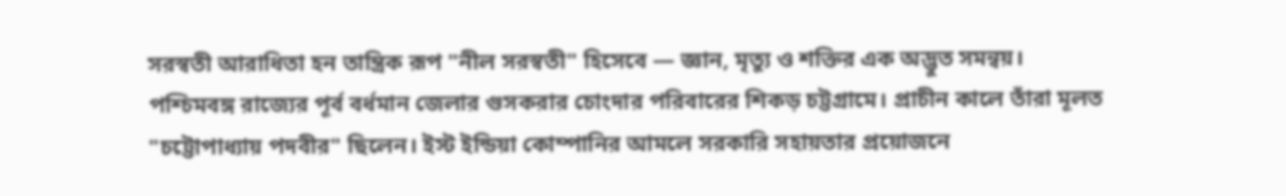সরস্বতী আরাধিতা হন তান্ত্রিক রূপ "নীল সরস্বতী" হিসেবে — জ্ঞান, মৃত্যু ও শক্তির এক অদ্ভুত সমন্বয়।
পশ্চিমবঙ্গ রাজ্যের পূর্ব বর্ধমান জেলার গুসকরার চোংদার পরিবারের শিকড় চট্টগ্রামে। প্রাচীন কালে তাঁরা মূলত "চট্টোপাধ্যায় পদবীর" ছিলেন। ইস্ট ইন্ডিয়া কোম্পানির আমলে সরকারি সহায়তার প্রয়োজনে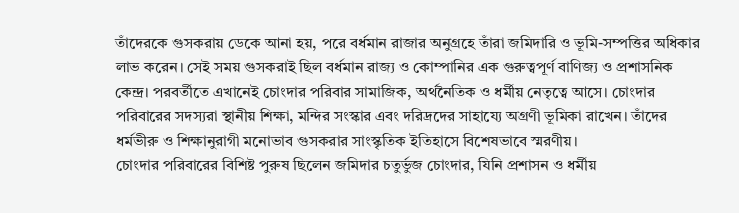তাঁদেরকে গুসকরায় ডেকে আনা হয়, পরে বর্ধমান রাজার অনুগ্রহে তাঁরা জমিদারি ও ভূমি-সম্পত্তির অধিকার লাভ করেন। সেই সময় গুসকরাই ছিল বর্ধমান রাজ্য ও কোম্পানির এক গুরুত্বপূর্ণ বাণিজ্য ও প্রশাসনিক কেন্দ্র। পরবর্তীতে এখানেই চোংদার পরিবার সামাজিক, অর্থনৈতিক ও ধর্মীয় নেতৃত্বে আসে। চোংদার পরিবারের সদস্যরা স্থানীয় শিক্ষা, মন্দির সংস্কার এবং দরিদ্রদের সাহায্যে অগ্রণী ভূমিকা রাখেন। তাঁদের ধর্মভীরু ও শিক্ষানুরাগী মনোভাব গুসকরার সাংস্কৃতিক ইতিহাসে বিশেষভাবে স্মরণীয়।
চোংদার পরিবারের বিশিষ্ট পুরুষ ছিলেন জমিদার চতুর্ভুজ চোংদার, যিনি প্রশাসন ও ধর্মীয়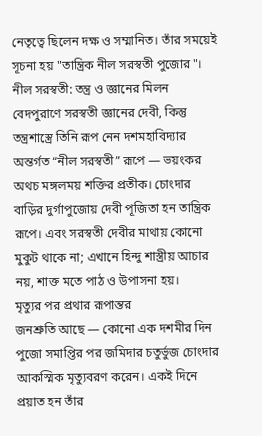নেতৃত্বে ছিলেন দক্ষ ও সম্মানিত। তাঁর সময়েই সূচনা হয় "তান্ত্রিক নীল সরস্বতী পুজোর"।
নীল সরস্বতী: তন্ত্র ও জ্ঞানের মিলন
বেদপুরাণে সরস্বতী জ্ঞানের দেবী, কিন্তু তন্ত্রশাস্ত্রে তিনি রূপ নেন দশমহাবিদ্যার অন্তর্গত “নীল সরস্বতী” রূপে — ভয়ংকর অথচ মঙ্গলময় শক্তির প্রতীক। চোংদার বাড়ির দুর্গাপুজোয় দেবী পূজিতা হন তান্ত্রিক রূপে। এবং সরস্বতী দেবীর মাথায় কোনো মুকুট থাকে না; এখানে হিন্দু শাস্ত্রীয় আচার নয়, শাক্ত মতে পাঠ ও উপাসনা হয়।
মৃত্যুর পর প্রথার রূপান্তর
জনশ্রুতি আছে — কোনো এক দশমীর দিন পুজো সমাপ্তির পর জমিদার চতুর্ভুজ চোংদার আকস্মিক মৃত্যুবরণ করেন। একই দিনে প্রয়াত হন তাঁর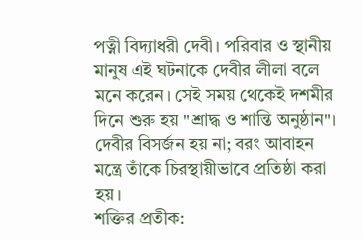পত্নী বিদ্যাধরী দেবী। পরিবার ও স্থানীয় মানুষ এই ঘটনাকে দেবীর লীলা বলে মনে করেন। সেই সময় থেকেই দশমীর দিনে শুরু হয় "শ্রাদ্ধ ও শান্তি অনুষ্ঠান"। দেবীর বিসর্জন হয় না; বরং আবাহন মন্ত্রে তাঁকে চিরস্থায়ীভাবে প্রতিষ্ঠা করা হয়।
শক্তির প্রতীক: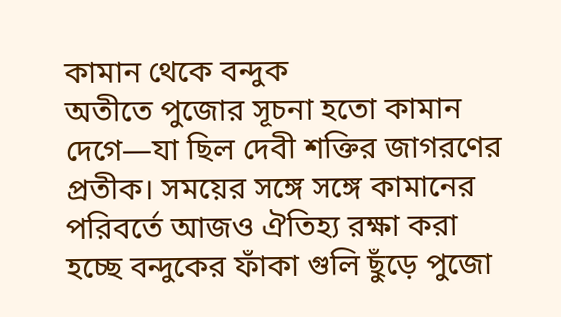কামান থেকে বন্দুক
অতীতে পুজোর সূচনা হতো কামান দেগে—যা ছিল দেবী শক্তির জাগরণের প্রতীক। সময়ের সঙ্গে সঙ্গে কামানের পরিবর্তে আজও ঐতিহ্য রক্ষা করা হচ্ছে বন্দুকের ফাঁকা গুলি ছুঁড়ে পুজো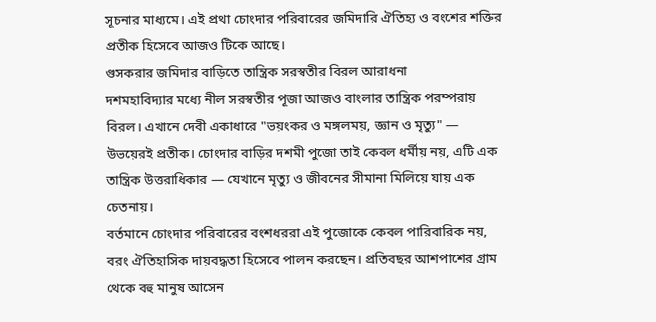সূচনার মাধ্যমে। এই প্রথা চোংদার পরিবারের জমিদারি ঐতিহ্য ও বংশের শক্তির প্রতীক হিসেবে আজও টিকে আছে।
গুসকরার জমিদার বাড়িতে তান্ত্রিক সরস্বতীর বিরল আরাধনা
দশমহাবিদ্যার মধ্যে নীল সরস্বতীর পূজা আজও বাংলার তান্ত্রিক পরম্পরায় বিরল। এখানে দেবী একাধারে "ভয়ংকর ও মঙ্গলময়, জ্ঞান ও মৃত্যু" — উভয়েরই প্রতীক। চোংদার বাড়ির দশমী পুজো তাই কেবল ধর্মীয় নয়, এটি এক তান্ত্রিক উত্তরাধিকার — যেখানে মৃত্যু ও জীবনের সীমানা মিলিয়ে যায় এক চেতনায়।
বর্তমানে চোংদার পরিবারের বংশধররা এই পুজোকে কেবল পারিবারিক নয়, বরং ঐতিহাসিক দায়বদ্ধতা হিসেবে পালন করছেন। প্রতিবছর আশপাশের গ্রাম থেকে বহু মানুষ আসেন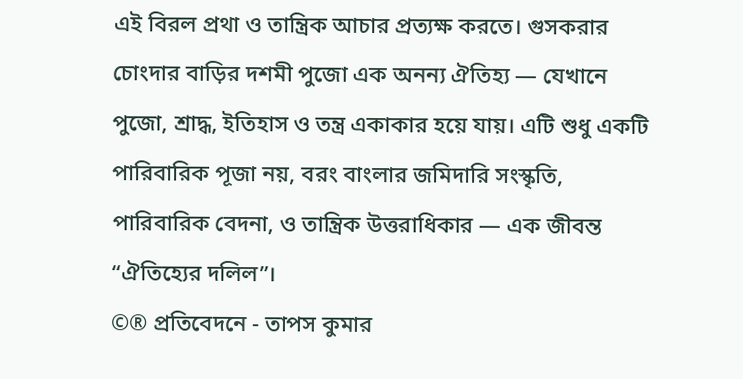এই বিরল প্রথা ও তান্ত্রিক আচার প্রত্যক্ষ করতে। গুসকরার চোংদার বাড়ির দশমী পুজো এক অনন্য ঐতিহ্য — যেখানে পুজো, শ্রাদ্ধ, ইতিহাস ও তন্ত্র একাকার হয়ে যায়। এটি শুধু একটি পারিবারিক পূজা নয়, বরং বাংলার জমিদারি সংস্কৃতি,
পারিবারিক বেদনা, ও তান্ত্রিক উত্তরাধিকার — এক জীবন্ত “ঐতিহ্যের দলিল”।
©® প্রতিবেদনে - তাপস কুমার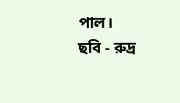পাল।
ছবি - রুদ্র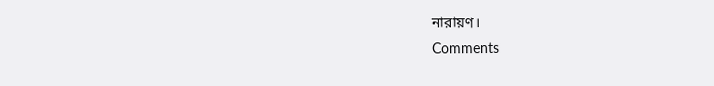নারায়ণ।
Comments